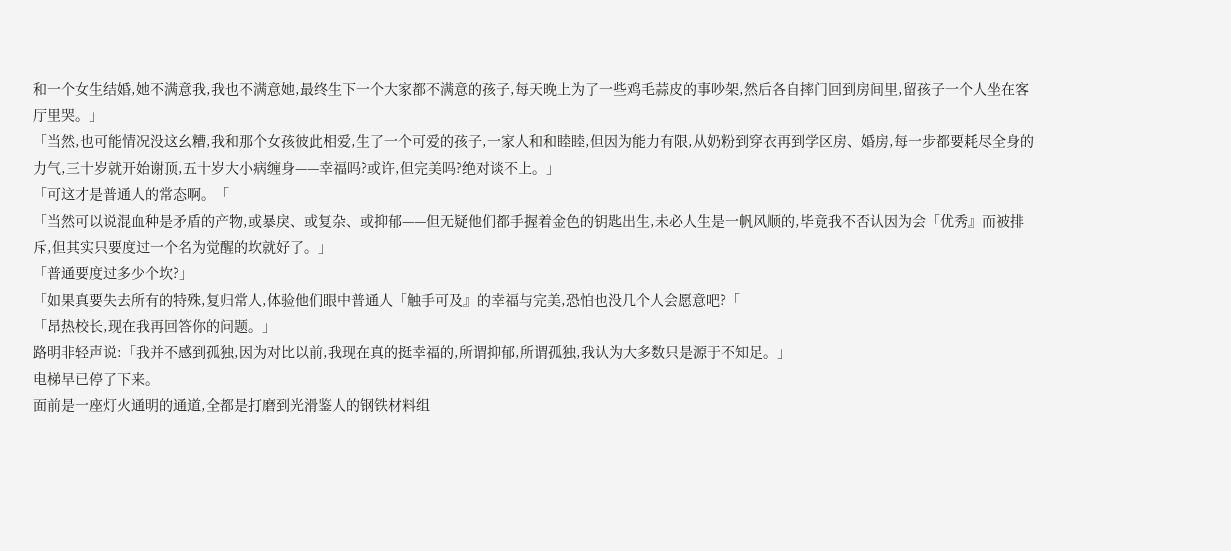和一个女生结婚,她不满意我,我也不满意她,最终生下一个大家都不满意的孩子,每天晚上为了一些鸡毛蒜皮的事吵架,然后各自摔门回到房间里,留孩子一个人坐在客厅里哭。」
「当然,也可能情况没这幺糟,我和那个女孩彼此相爱,生了一个可爱的孩子,一家人和和睦睦,但因为能力有限,从奶粉到穿衣再到学区房、婚房,每一步都要耗尽全身的力气,三十岁就开始谢顶,五十岁大小病缠身——幸福吗?或许,但完美吗?绝对谈不上。」
「可这才是普通人的常态啊。「
「当然可以说混血种是矛盾的产物,或暴戾、或复杂、或抑郁——但无疑他们都手握着金色的钥匙出生,未必人生是一帆风顺的,毕竟我不否认因为会「优秀』而被排斥,但其实只要度过一个名为觉醒的坎就好了。」
「普通要度过多少个坎?」
「如果真要失去所有的特殊,复归常人,体验他们眼中普通人「触手可及』的幸福与完美,恐怕也没几个人会愿意吧?「
「昂热校长,现在我再回答你的问题。」
路明非轻声说:「我并不感到孤独,因为对比以前,我现在真的挺幸福的,所谓抑郁,所谓孤独,我认为大多数只是源于不知足。」
电梯早已停了下来。
面前是一座灯火通明的通道,全都是打磨到光滑鉴人的钢铁材料组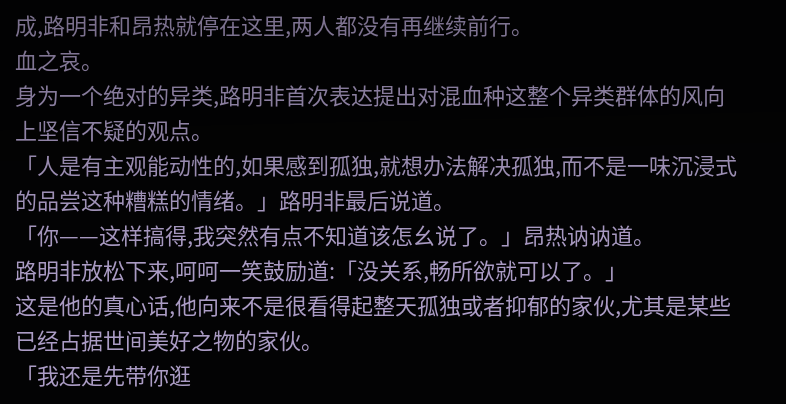成,路明非和昂热就停在这里,两人都没有再继续前行。
血之哀。
身为一个绝对的异类,路明非首次表达提出对混血种这整个异类群体的风向上坚信不疑的观点。
「人是有主观能动性的,如果感到孤独,就想办法解决孤独,而不是一味沉浸式的品尝这种糟糕的情绪。」路明非最后说道。
「你——这样搞得,我突然有点不知道该怎幺说了。」昂热讷讷道。
路明非放松下来,呵呵一笑鼓励道:「没关系,畅所欲就可以了。」
这是他的真心话,他向来不是很看得起整天孤独或者抑郁的家伙,尤其是某些已经占据世间美好之物的家伙。
「我还是先带你逛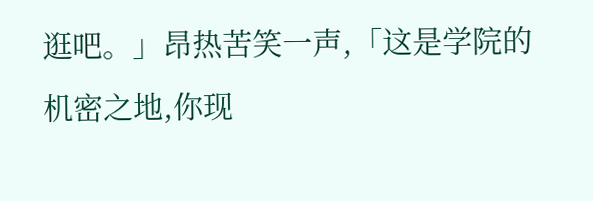逛吧。」昂热苦笑一声,「这是学院的机密之地,你现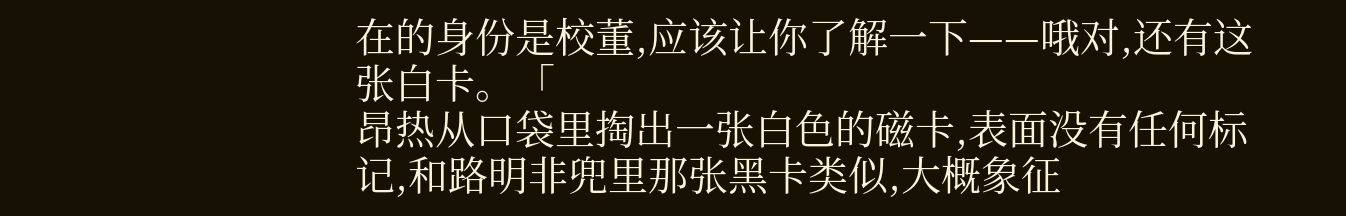在的身份是校董,应该让你了解一下——哦对,还有这张白卡。「
昂热从口袋里掏出一张白色的磁卡,表面没有任何标记,和路明非兜里那张黑卡类似,大概象征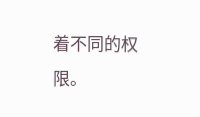着不同的权限。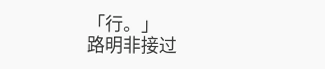「行。」
路明非接过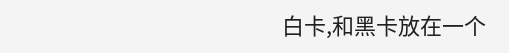白卡,和黑卡放在一个